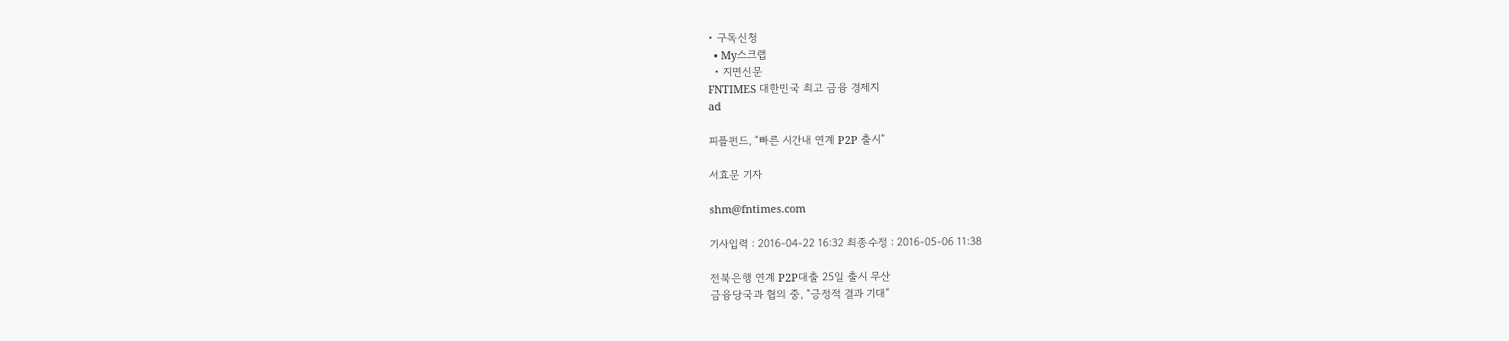• 구독신청
  • My스크랩
  • 지면신문
FNTIMES 대한민국 최고 금융 경제지
ad

피플펀드, “빠른 시간내 연계 P2P 출시”

서효문 기자

shm@fntimes.com

기사입력 : 2016-04-22 16:32 최종수정 : 2016-05-06 11:38

전북은행 연계 P2P대출 25일 출시 무산
금융당국과 협의 중, “긍정적 결과 기대”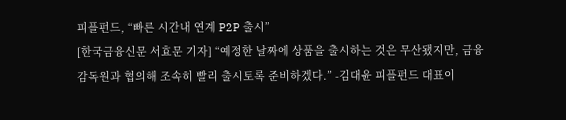피플펀드, “빠른 시간내 연계 P2P 출시”
[한국금융신문 서효문 기자] “예정한 날짜에 상품을 출시하는 것은 무산됐지만, 금융감독원과 협의해 조속히 빨리 출시토록 준비하겠다.” -김대윤 피플펀드 대표이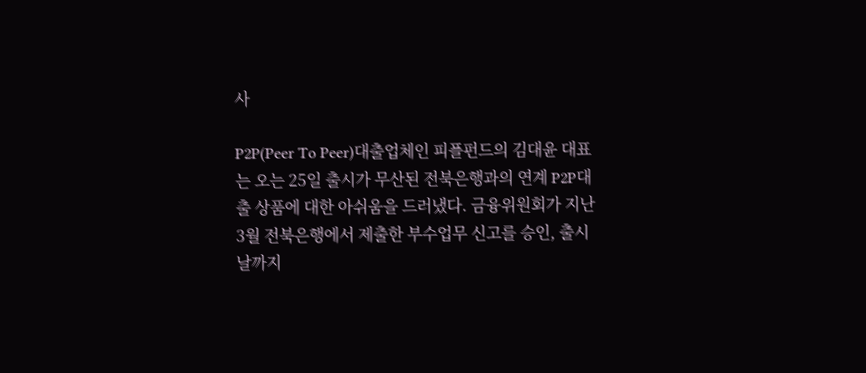사

P2P(Peer To Peer)대출업체인 피플펀드의 김대윤 대표는 오는 25일 출시가 무산된 전북은행과의 연계 P2P대출 상품에 대한 아쉬움을 드러냈다. 금융위원회가 지난 3월 전북은행에서 제출한 부수업무 신고를 승인, 출시 날까지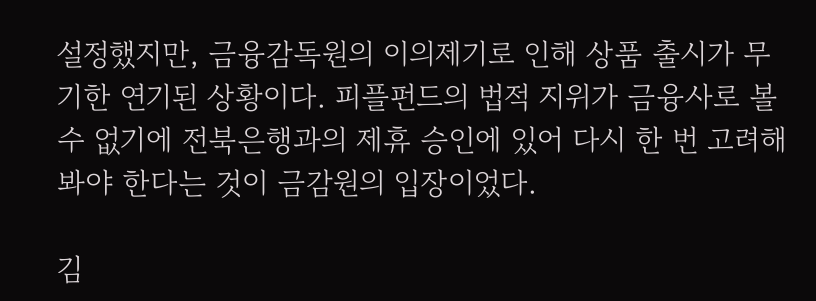설정했지만, 금융감독원의 이의제기로 인해 상품 출시가 무기한 연기된 상황이다. 피플펀드의 법적 지위가 금융사로 볼 수 없기에 전북은행과의 제휴 승인에 있어 다시 한 번 고려해봐야 한다는 것이 금감원의 입장이었다.

김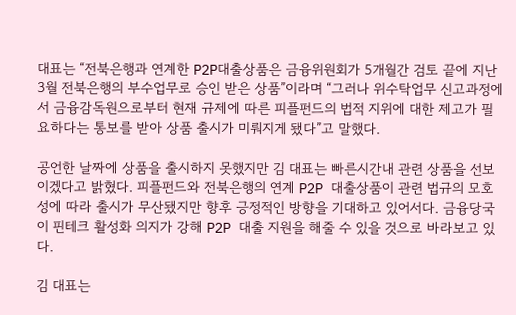대표는 “전북은행과 연계한 P2P대출상품은 금융위원회가 5개월간 검토 끝에 지난 3월 전북은행의 부수업무로 승인 받은 상품”이라며 “그러나 위수탁업무 신고과정에서 금융감독원으로부터 현재 규제에 따른 피플펀드의 법적 지위에 대한 제고가 필요하다는 통보를 받아 상품 출시가 미뤄지게 됐다”고 말했다.

공언한 날짜에 상품을 출시하지 못했지만 김 대표는 빠른시간내 관련 상품을 선보이겠다고 밝혔다. 피플펀드와 전북은행의 연계 P2P 대출상품이 관련 법규의 모호성에 따라 출시가 무산됐지만 향후 긍정적인 방향을 기대하고 있어서다. 금융당국이 핀테크 활성화 의지가 강해 P2P 대출 지원을 해줄 수 있을 것으로 바라보고 있다.

김 대표는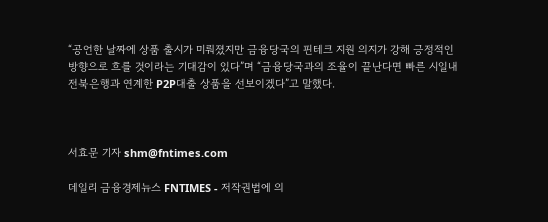“공언한 날짜에 상품 출시가 미뤄졌지만 금융당국의 핀테크 지원 의지가 강해 긍정적인 방향으로 흐를 것이라는 기대감이 있다”며 “금융당국과의 조율이 끝난다면 빠른 시일내 전북은행과 연계한 P2P대출 상품을 선보이겠다”고 말했다.



서효문 기자 shm@fntimes.com

데일리 금융경제뉴스 FNTIMES - 저작권법에 의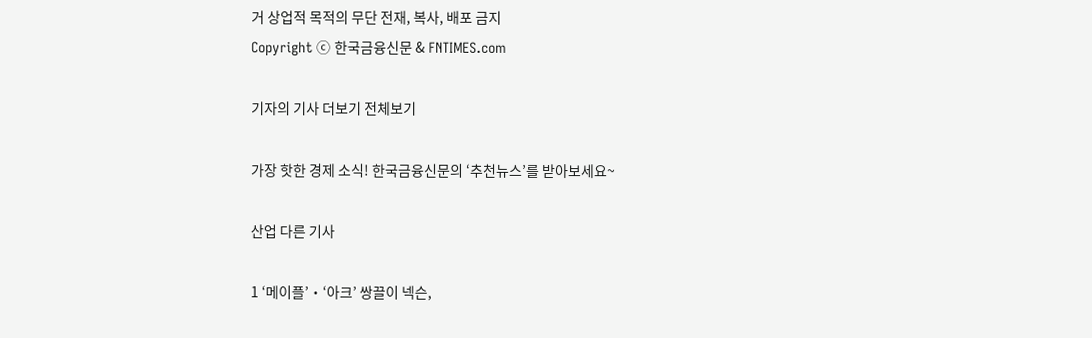거 상업적 목적의 무단 전재, 복사, 배포 금지
Copyright ⓒ 한국금융신문 & FNTIMES.com

기자의 기사 더보기 전체보기

가장 핫한 경제 소식! 한국금융신문의 ‘추천뉴스’를 받아보세요~

산업 다른 기사

1 ‘메이플’‧‘아크’ 쌍끌이 넥슨,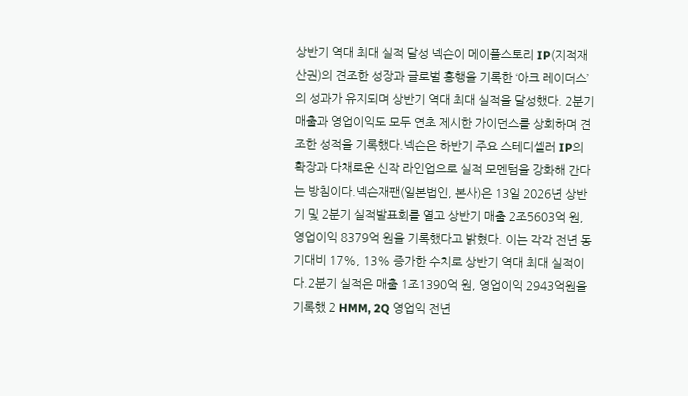상반기 역대 최대 실적 달성 넥슨이 메이플스토리 IP(지적재산권)의 견조한 성장과 글로벌 흥행을 기록한 ‘아크 레이더스’의 성과가 유지되며 상반기 역대 최대 실적을 달성했다. 2분기 매출과 영업이익도 모두 연초 제시한 가이던스를 상회하며 견조한 성적을 기록했다.넥슨은 하반기 주요 스테디셀러 IP의 확장과 다채로운 신작 라인업으로 실적 모멘텀을 강화해 간다는 방침이다.넥슨재팬(일본법인, 본사)은 13일 2026년 상반기 및 2분기 실적발표회를 열고 상반기 매출 2조5603억 원, 영업이익 8379억 원을 기록했다고 밝혔다. 이는 각각 전년 동기대비 17%, 13% 증가한 수치로 상반기 역대 최대 실적이다.2분기 실적은 매출 1조1390억 원, 영업이익 2943억원을 기록했 2 HMM, 2Q 영업익 전년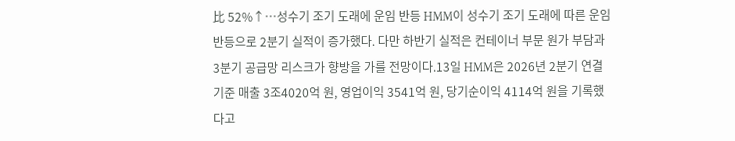比 52%↑…성수기 조기 도래에 운임 반등 HMM이 성수기 조기 도래에 따른 운임 반등으로 2분기 실적이 증가했다. 다만 하반기 실적은 컨테이너 부문 원가 부담과 3분기 공급망 리스크가 향방을 가를 전망이다.13일 HMM은 2026년 2분기 연결 기준 매출 3조4020억 원, 영업이익 3541억 원, 당기순이익 4114억 원을 기록했다고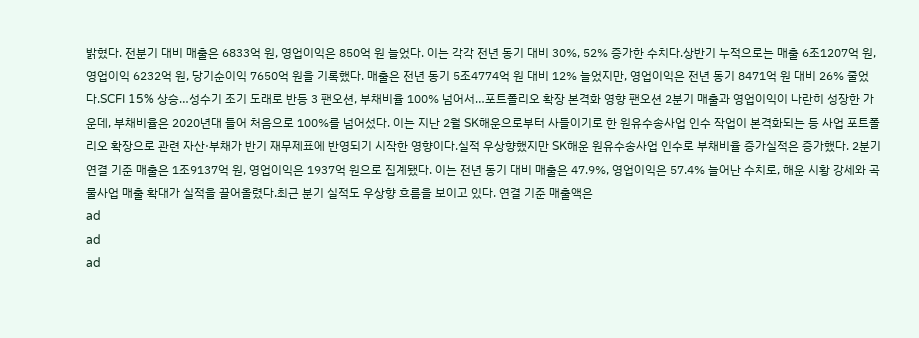밝혔다. 전분기 대비 매출은 6833억 원, 영업이익은 850억 원 늘었다. 이는 각각 전년 동기 대비 30%, 52% 증가한 수치다.상반기 누적으로는 매출 6조1207억 원, 영업이익 6232억 원, 당기순이익 7650억 원을 기록했다. 매출은 전년 동기 5조4774억 원 대비 12% 늘었지만, 영업이익은 전년 동기 8471억 원 대비 26% 줄었다.SCFI 15% 상승…성수기 조기 도래로 반등 3 팬오션, 부채비율 100% 넘어서…포트폴리오 확장 본격화 영향 팬오션 2분기 매출과 영업이익이 나란히 성장한 가운데, 부채비율은 2020년대 들어 처음으로 100%를 넘어섰다. 이는 지난 2월 SK해운으로부터 사들이기로 한 원유수송사업 인수 작업이 본격화되는 등 사업 포트폴리오 확장으로 관련 자산·부채가 반기 재무제표에 반영되기 시작한 영향이다.실적 우상향했지만 SK해운 원유수송사업 인수로 부채비율 증가실적은 증가했다. 2분기 연결 기준 매출은 1조9137억 원, 영업이익은 1937억 원으로 집계됐다. 이는 전년 동기 대비 매출은 47.9%, 영업이익은 57.4% 늘어난 수치로, 해운 시황 강세와 곡물사업 매출 확대가 실적을 끌어올렸다.최근 분기 실적도 우상향 흐름을 보이고 있다. 연결 기준 매출액은
ad
ad
ad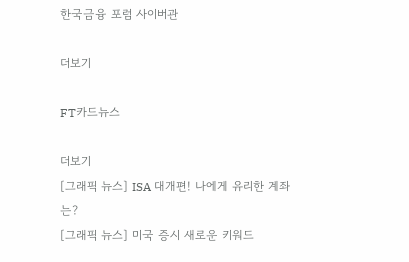한국금융 포럼 사이버관

더보기

FT카드뉴스

더보기
[그래픽 뉴스] ISA 대개편! 나에게 유리한 계좌는?
[그래픽 뉴스] 미국 증시 새로운 키워드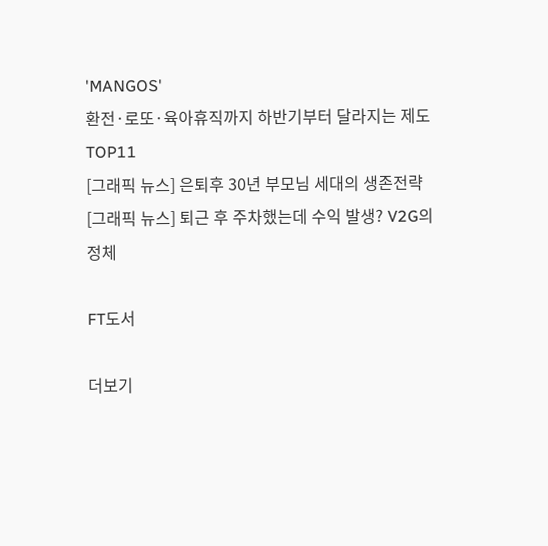'MANGOS'
환전·로또·육아휴직까지 하반기부터 달라지는 제도 TOP11
[그래픽 뉴스] 은퇴후 30년 부모님 세대의 생존전략
[그래픽 뉴스] 퇴근 후 주차했는데 수익 발생? V2G의 정체

FT도서

더보기